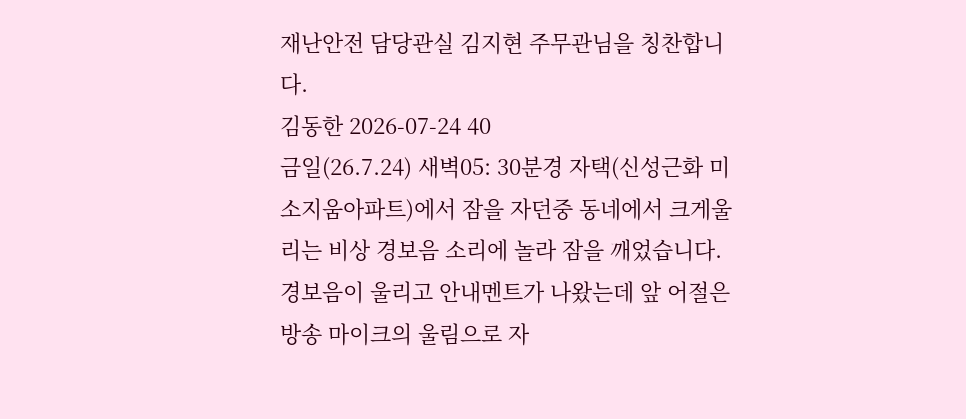재난안전 담당관실 김지현 주무관님을 칭찬합니다.
김동한 2026-07-24 40
금일(26.7.24) 새벽05: 30분경 자택(신성근화 미소지움아파트)에서 잠을 자던중 동네에서 크게울리는 비상 경보음 소리에 놀라 잠을 깨었습니다.
경보음이 울리고 안내멘트가 나왔는데 앞 어절은 방송 마이크의 울림으로 자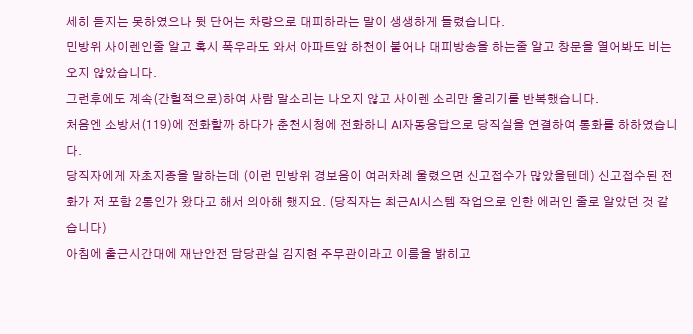세히 듣지는 못하였으나 뒷 단어는 차량으로 대피하라는 말이 생생하게 들렸습니다.
민방위 사이렌인줄 알고 혹시 폭우라도 와서 아파트앞 하천이 불어나 대피방송을 하는줄 알고 창문을 열어봐도 비는 오지 않았습니다.
그런후에도 계속(간헐적으로)하여 사람 말소리는 나오지 않고 사이렌 소리만 울리기를 반복했습니다.
처음엔 소방서(119)에 전화할까 하다가 춘천시청에 전화하니 AI자동응답으로 당직실을 연결하여 통화를 하하였습니다.
당직자에게 자초지종을 말하는데 (이런 민방위 경보음이 여러차례 울렸으면 신고접수가 많았을텐데) 신고접수된 전화가 저 포함 2통인가 왔다고 해서 의아해 했지요. (당직자는 최근AI시스템 작업으로 인한 에러인 줄로 알았던 것 같습니다)
아침에 출근시간대에 재난안전 담당관실 김지현 주무관이라고 이름을 밝히고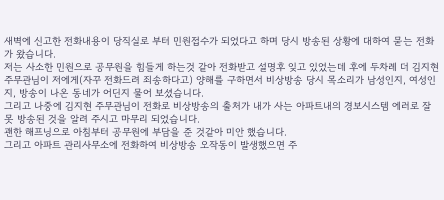새벽에 신고한 전화내용이 당직실로 부터 민원접수가 되었다고 하며 당시 방송된 상황에 대하여 묻는 전화가 왔습니다.
저는 사소한 민원으로 공무원을 힘들게 하는것 같아 전화받고 설명후 잊고 있었는데 후에 두차례 더 김지현 주무관님이 저에게(자꾸 전화드려 죄송하다고) 양해를 구하면서 비상방송 당시 목소리가 남성인지, 여성인지, 방송이 나온 동네가 어딘지 물어 보셨습니다.
그리고 나중에 김지현 주무관님이 전화로 비상방송의 출처가 내가 사는 아파트내의 경보시스템 에러로 잘못 방송된 것을 알려 주시고 마무리 되었습니다.
괜한 해프닝으로 아침부터 공무원에 부담을 준 것같아 미안 했습니다.
그리고 아파트 관리사무소에 전화하여 비상방송 오작동이 발생했으면 주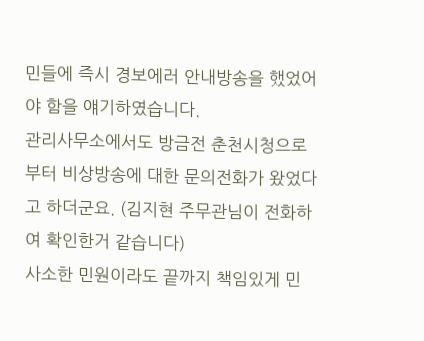민들에 즉시 경보에러 안내방송을 했었어야 함을 얘기하였습니다.
관리사무소에서도 방금전 춘천시청으로 부터 비상방송에 대한 문의전화가 왔었다고 하더군요. (김지현 주무관님이 전화하여 확인한거 같습니다)
사소한 민원이라도 끝까지 책임있게 민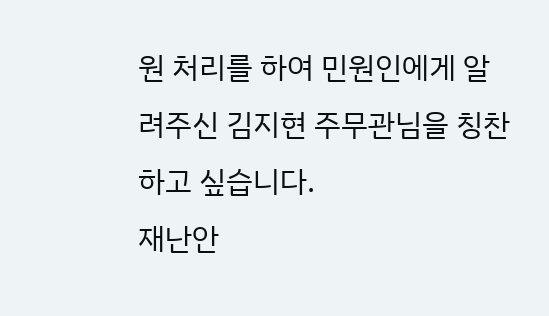원 처리를 하여 민원인에게 알려주신 김지현 주무관님을 칭찬하고 싶습니다.
재난안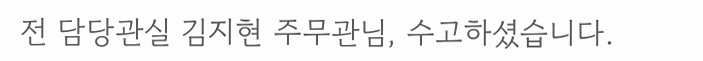전 담당관실 김지현 주무관님, 수고하셨습니다.